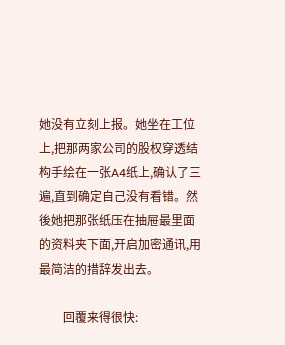她没有立刻上报。她坐在工位上,把那两家公司的股权穿透结构手绘在一张A4纸上,确认了三遍,直到确定自己没有看错。然後她把那张纸压在抽屉最里面的资料夹下面,开启加密通讯,用最简洁的措辞发出去。

        回覆来得很快: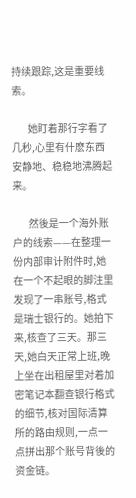持续跟踪,这是重要线索。

        她盯着那行字看了几秒,心里有什麽东西安静地、稳稳地沸腾起来。

        然後是一个海外账户的线索——在整理一份内部审计附件时,她在一个不起眼的脚注里发现了一串账号,格式是瑞士银行的。她拍下来,核查了三天。那三天,她白天正常上班,晚上坐在出租屋里对着加密笔记本翻查银行格式的细节,核对国际清算所的路由规则,一点一点拼出那个账号背後的资金链。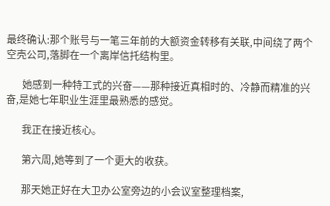最终确认:那个账号与一笔三年前的大额资金转移有关联,中间绕了两个空壳公司,落脚在一个离岸信托结构里。

        她感到一种特工式的兴奋——那种接近真相时的、冷静而精准的兴奋,是她七年职业生涯里最熟悉的感觉。

        我正在接近核心。

        第六周,她等到了一个更大的收获。

        那天她正好在大卫办公室旁边的小会议室整理档案,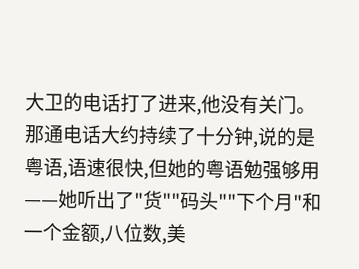大卫的电话打了进来,他没有关门。那通电话大约持续了十分钟,说的是粤语,语速很快,但她的粤语勉强够用——她听出了"货""码头""下个月"和一个金额,八位数,美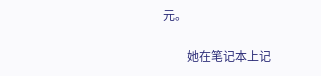元。

        她在笔记本上记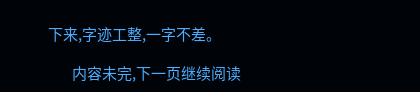下来,字迹工整,一字不差。

        内容未完,下一页继续阅读